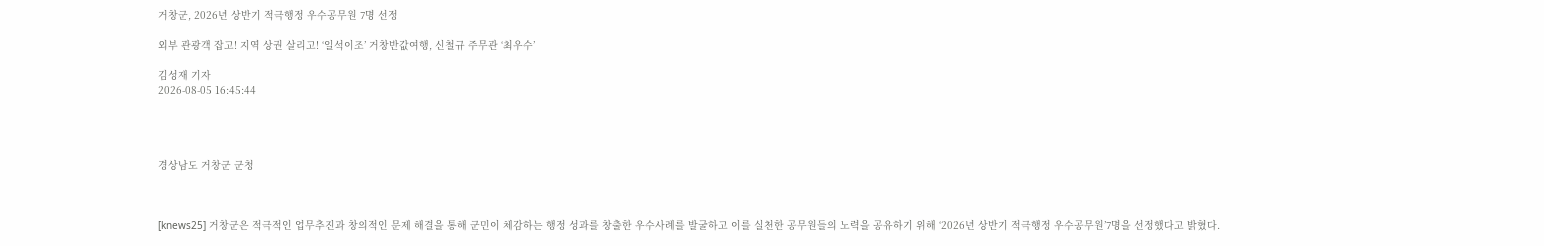거창군, 2026년 상반기 적극행정 우수공무원 7명 선정

외부 관광객 잡고! 지역 상권 살리고! ‘일석이조’ 거창반값여행, 신철규 주무관 ‘최우수’

김성재 기자
2026-08-05 16:45:44




경상남도 거창군 군청



[knews25] 거창군은 적극적인 업무추진과 창의적인 문제 해결을 통해 군민이 체감하는 행정 성과를 창출한 우수사례를 발굴하고 이를 실천한 공무원들의 노력을 공유하기 위해 ‘2026년 상반기 적극행정 우수공무원’7명을 선정했다고 밝혔다.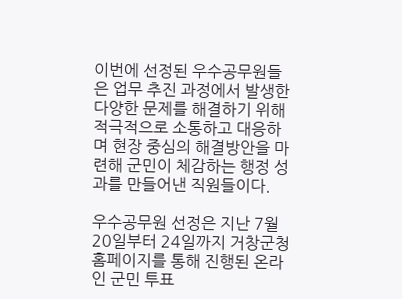이번에 선정된 우수공무원들은 업무 추진 과정에서 발생한 다양한 문제를 해결하기 위해 적극적으로 소통하고 대응하며 현장 중심의 해결방안을 마련해 군민이 체감하는 행정 성과를 만들어낸 직원들이다.

우수공무원 선정은 지난 7월 20일부터 24일까지 거창군청 홈페이지를 통해 진행된 온라인 군민 투표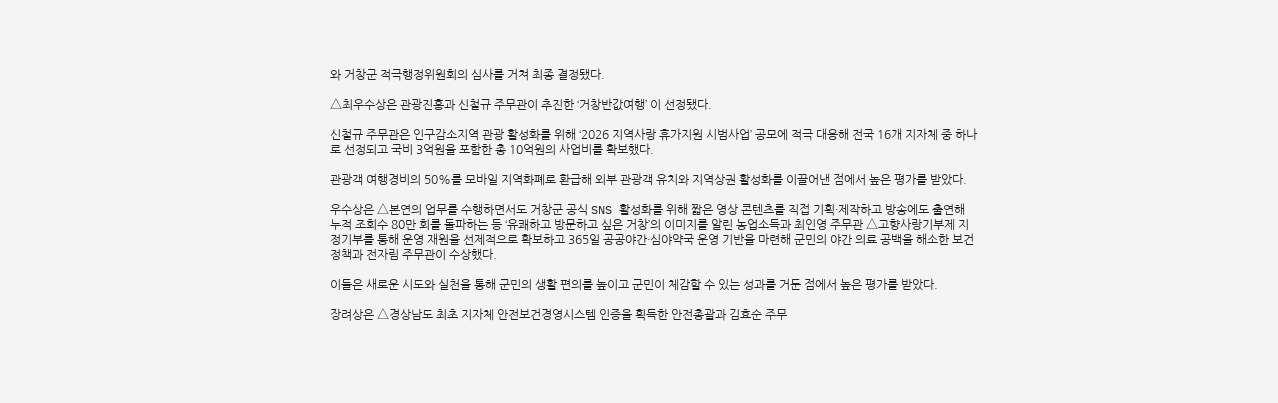와 거창군 적극행정위원회의 심사를 거쳐 최종 결정됐다.

△최우수상은 관광진흥과 신철규 주무관이 추진한 ‘거창반값여행’ 이 선정됐다.

신철규 주무관은 인구감소지역 관광 활성화를 위해 ‘2026 지역사랑 휴가지원 시범사업’ 공모에 적극 대응해 전국 16개 지자체 중 하나로 선정되고 국비 3억원을 포함한 총 10억원의 사업비를 확보했다.

관광객 여행경비의 50%를 모바일 지역화폐로 환급해 외부 관광객 유치와 지역상권 활성화를 이끌어낸 점에서 높은 평가를 받았다.

우수상은 △본연의 업무를 수행하면서도 거창군 공식 SNS 활성화를 위해 짧은 영상 콘텐츠를 직접 기획·제작하고 방송에도 출연해 누적 조회수 80만 회를 돌파하는 등 ‘유쾌하고 방문하고 싶은 거창’의 이미지를 알린 농업소득과 최인영 주무관 △고향사랑기부제 지정기부를 통해 운영 재원을 선제적으로 확보하고 365일 공공야간·심야약국 운영 기반을 마련해 군민의 야간 의료 공백을 해소한 보건정책과 전자림 주무관이 수상했다.

이들은 새로운 시도와 실천을 통해 군민의 생활 편의를 높이고 군민이 체감할 수 있는 성과를 거둔 점에서 높은 평가를 받았다.

장려상은 △경상남도 최초 지자체 안전보건경영시스템 인증을 획득한 안전총괄과 김효순 주무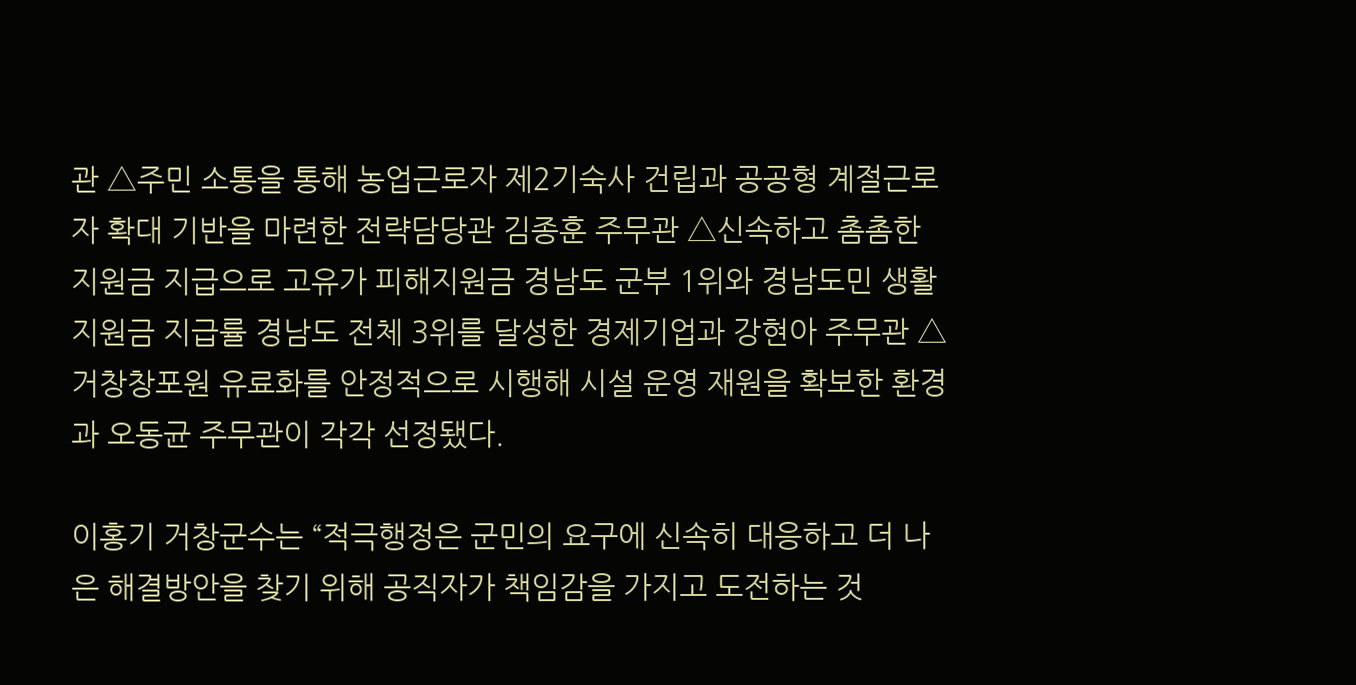관 △주민 소통을 통해 농업근로자 제2기숙사 건립과 공공형 계절근로자 확대 기반을 마련한 전략담당관 김종훈 주무관 △신속하고 촘촘한 지원금 지급으로 고유가 피해지원금 경남도 군부 1위와 경남도민 생활지원금 지급률 경남도 전체 3위를 달성한 경제기업과 강현아 주무관 △거창창포원 유료화를 안정적으로 시행해 시설 운영 재원을 확보한 환경과 오동균 주무관이 각각 선정됐다.

이홍기 거창군수는 “적극행정은 군민의 요구에 신속히 대응하고 더 나은 해결방안을 찾기 위해 공직자가 책임감을 가지고 도전하는 것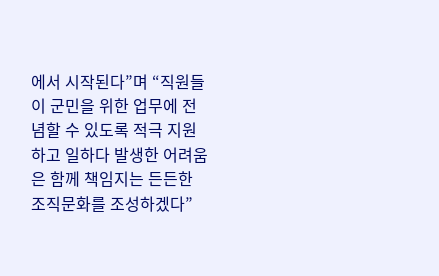에서 시작된다”며 “직원들이 군민을 위한 업무에 전념할 수 있도록 적극 지원하고 일하다 발생한 어려움은 함께 책임지는 든든한 조직문화를 조성하겠다”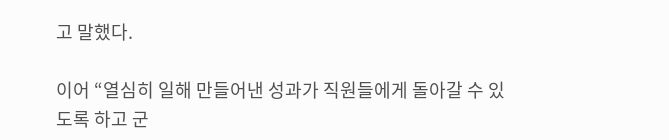고 말했다.

이어 “열심히 일해 만들어낸 성과가 직원들에게 돌아갈 수 있도록 하고 군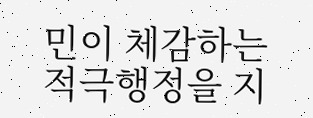민이 체감하는 적극행정을 지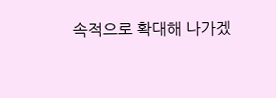속적으로 확대해 나가겠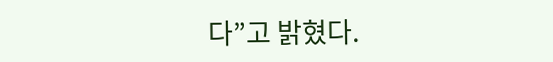다”고 밝혔다.